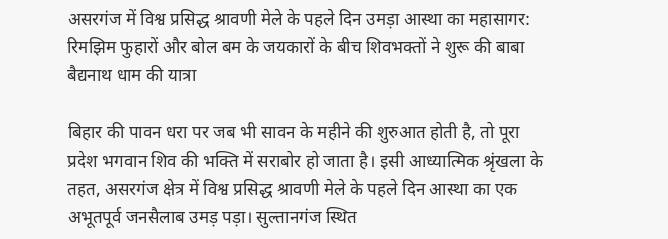असरगंज में विश्व प्रसिद्ध श्रावणी मेले के पहले दिन उमड़ा आस्था का महासागर: रिमझिम फुहारों और बोल बम के जयकारों के बीच शिवभक्तों ने शुरू की बाबा बैद्यनाथ धाम की यात्रा

बिहार की पावन धरा पर जब भी सावन के महीने की शुरुआत होती है, तो पूरा प्रदेश भगवान शिव की भक्ति में सराबोर हो जाता है। इसी आध्यात्मिक श्रृंखला के तहत, असरगंज क्षेत्र में विश्व प्रसिद्ध श्रावणी मेले के पहले दिन आस्था का एक अभूतपूर्व जनसैलाब उमड़ पड़ा। सुल्तानगंज स्थित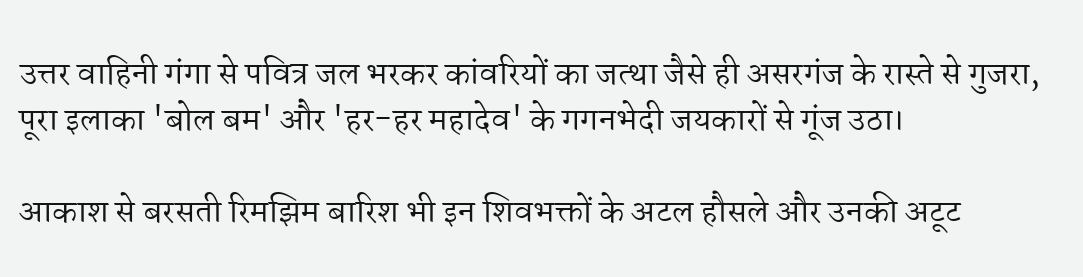उत्तर वाहिनी गंगा से पवित्र जल भरकर कांवरियों का जत्था जैसे ही असरगंज के रास्ते से गुजरा, पूरा इलाका 'बोल बम' और 'हर-हर महादेव' के गगनभेदी जयकारों से गूंज उठा।

आकाश से बरसती रिमझिम बारिश भी इन शिवभक्तों के अटल हौसले और उनकी अटूट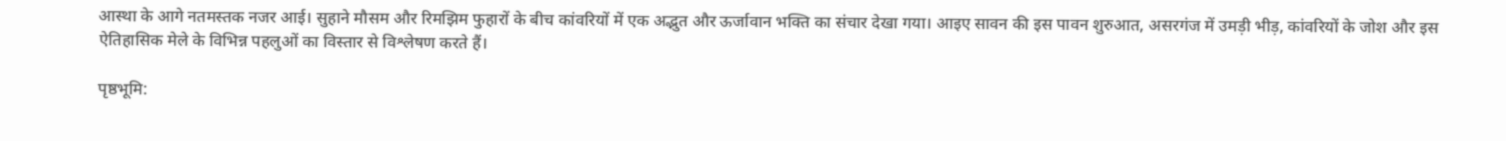आस्था के आगे नतमस्तक नजर आई। सुहाने मौसम और रिमझिम फुहारों के बीच कांवरियों में एक अद्भुत और ऊर्जावान भक्ति का संचार देखा गया। आइए सावन की इस पावन शुरुआत, असरगंज में उमड़ी भीड़, कांवरियों के जोश और इस ऐतिहासिक मेले के विभिन्न पहलुओं का विस्तार से विश्लेषण करते हैं।

पृष्ठभूमि: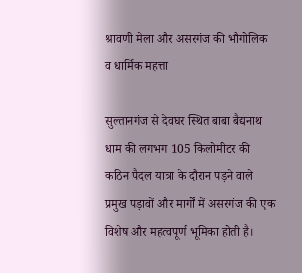श्रावणी मेला और असरगंज की भौगोलिक व धार्मिक महत्ता

सुल्तानगंज से देवघर स्थित बाबा बैद्यनाथ धाम की लगभग 105 किलोमीटर की कठिन पैदल यात्रा के दौरान पड़ने वाले प्रमुख पड़ावों और मार्गों में असरगंज की एक विशेष और महत्वपूर्ण भूमिका होती है।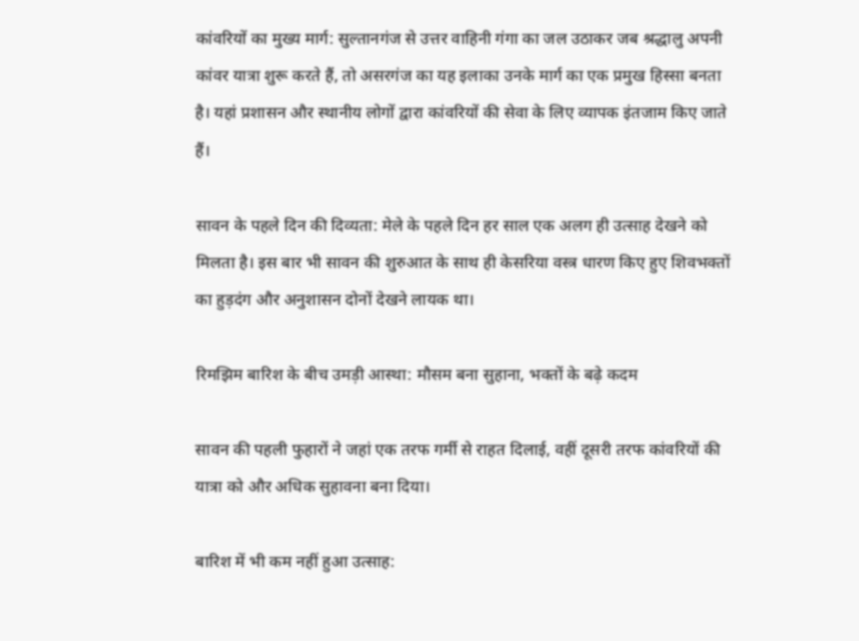कांवरियों का मुख्य मार्ग: सुल्तानगंज से उत्तर वाहिनी गंगा का जल उठाकर जब श्रद्धालु अपनी कांवर यात्रा शुरू करते हैं, तो असरगंज का यह इलाका उनके मार्ग का एक प्रमुख हिस्सा बनता है। यहां प्रशासन और स्थानीय लोगों द्वारा कांवरियों की सेवा के लिए व्यापक इंतजाम किए जाते हैं।

सावन के पहले दिन की दिव्यता: मेले के पहले दिन हर साल एक अलग ही उत्साह देखने को मिलता है। इस बार भी सावन की शुरुआत के साथ ही केसरिया वस्त्र धारण किए हुए शिवभक्तों का हुड़दंग और अनुशासन दोनों देखने लायक था।

रिमझिम बारिश के बीच उमड़ी आस्था: मौसम बना सुहाना, भक्तों के बढ़े कदम

सावन की पहली फुहारों ने जहां एक तरफ गर्मी से राहत दिलाई, वहीं दूसरी तरफ कांवरियों की यात्रा को और अधिक सुहावना बना दिया।

बारिश में भी कम नहीं हुआ उत्साह: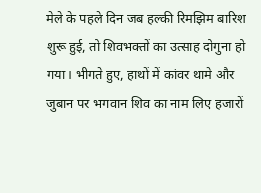मेले के पहले दिन जब हल्की रिमझिम बारिश शुरू हुई, तो शिवभक्तों का उत्साह दोगुना हो गया। भीगते हुए, हाथों में कांवर थामे और जुबान पर भगवान शिव का नाम लिए हजारों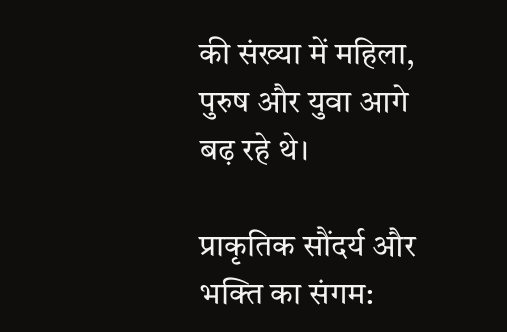की संख्या में महिला, पुरुष और युवा आगे बढ़ रहे थे।

प्राकृतिक सौंदर्य और भक्ति का संगम: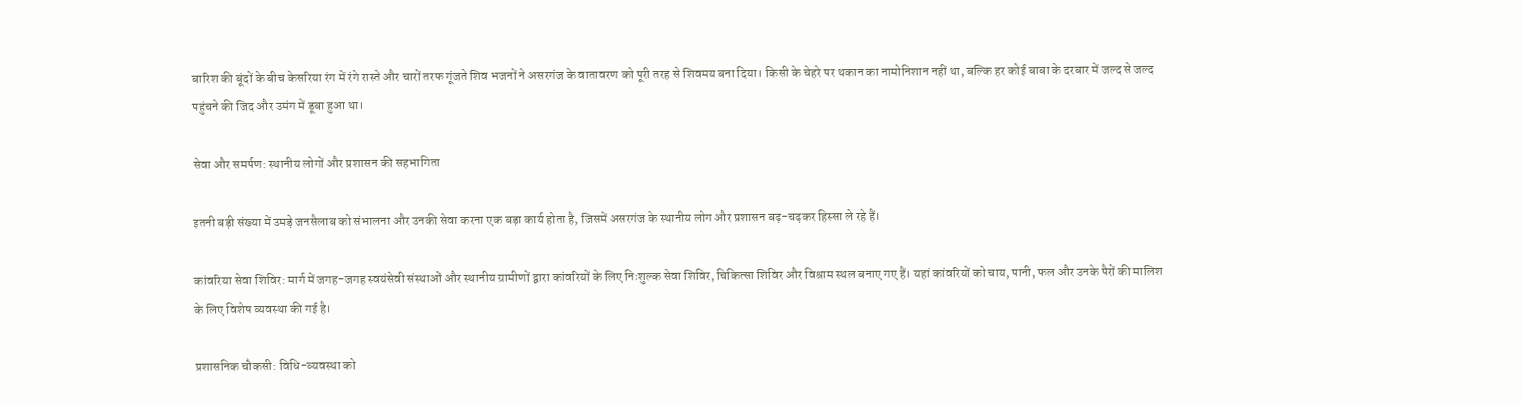बारिश की बूंदों के बीच केसरिया रंग में रंगे रास्ते और चारों तरफ गूंजते शिव भजनों ने असरगंज के वातावरण को पूरी तरह से शिवमय बना दिया। किसी के चेहरे पर थकान का नामोनिशान नहीं था, बल्कि हर कोई बाबा के दरबार में जल्द से जल्द पहुंचने की जिद और उमंग में डूबा हुआ था।

सेवा और समर्पण: स्थानीय लोगों और प्रशासन की सहभागिता

इतनी बड़ी संख्या में उमड़े जनसैलाब को संभालना और उनकी सेवा करना एक बड़ा कार्य होता है, जिसमें असरगंज के स्थानीय लोग और प्रशासन बढ़-चढ़कर हिस्सा ले रहे हैं।

कांवरिया सेवा शिविर: मार्ग में जगह-जगह स्वयंसेवी संस्थाओं और स्थानीय ग्रामीणों द्वारा कांवरियों के लिए निःशुल्क सेवा शिविर, चिकित्सा शिविर और विश्राम स्थल बनाए गए हैं। यहां कांवरियों को चाय, पानी, फल और उनके पैरों की मालिश के लिए विशेष व्यवस्था की गई है।

प्रशासनिक चौकसी: विधि-व्यवस्था को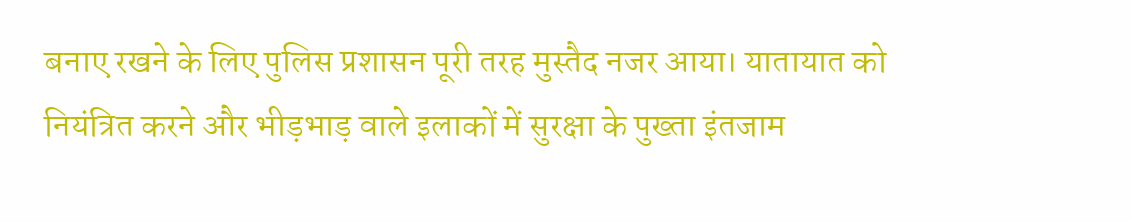बनाए रखने के लिए पुलिस प्रशासन पूरी तरह मुस्तैद नजर आया। यातायात को नियंत्रित करने और भीड़भाड़ वाले इलाकों में सुरक्षा के पुख्ता इंतजाम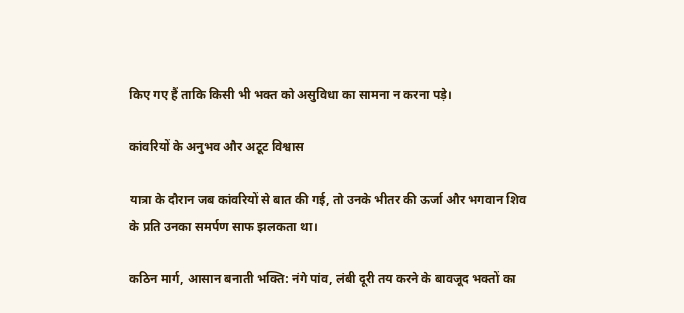किए गए हैं ताकि किसी भी भक्त को असुविधा का सामना न करना पड़े।

कांवरियों के अनुभव और अटूट विश्वास

यात्रा के दौरान जब कांवरियों से बात की गई, तो उनके भीतर की ऊर्जा और भगवान शिव के प्रति उनका समर्पण साफ झलकता था।

कठिन मार्ग, आसान बनाती भक्ति: नंगे पांव, लंबी दूरी तय करने के बावजूद भक्तों का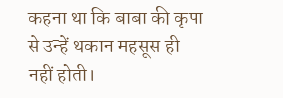कहना था कि बाबा की कृपा से उन्हें थकान महसूस ही नहीं होती।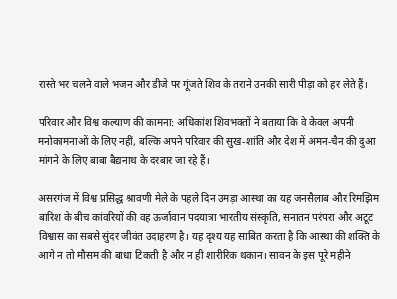रास्ते भर चलने वाले भजन और डीजे पर गूंजते शिव के तराने उनकी सारी पीड़ा को हर लेते हैं।

परिवार और विश्व कल्याण की कामना: अधिकांश शिवभक्तों ने बताया कि वे केवल अपनी मनोकामनाओं के लिए नहीं, बल्कि अपने परिवार की सुख-शांति और देश में अमन-चैन की दुआ मांगने के लिए बाबा बैद्यनाथ के दरबार जा रहे हैं।

असरगंज में विश्व प्रसिद्ध श्रावणी मेले के पहले दिन उमड़ा आस्था का यह जनसैलाब और रिमझिम बारिश के बीच कांवरियों की वह ऊर्जावान पदयात्रा भारतीय संस्कृति, सनातन परंपरा और अटूट विश्वास का सबसे सुंदर जीवंत उदाहरण है। यह दृश्य यह साबित करता है कि आस्था की शक्ति के आगे न तो मौसम की बाधा टिकती है और न ही शारीरिक थकान। सावन के इस पूरे महीने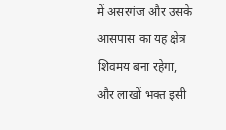में असरगंज और उसके आसपास का यह क्षेत्र शिवमय बना रहेगा, और लाखों भक्त इसी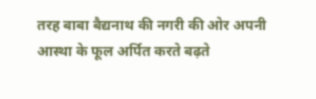तरह बाबा बैद्यनाथ की नगरी की ओर अपनी आस्था के फूल अर्पित करते बढ़ते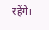रहेंगे।